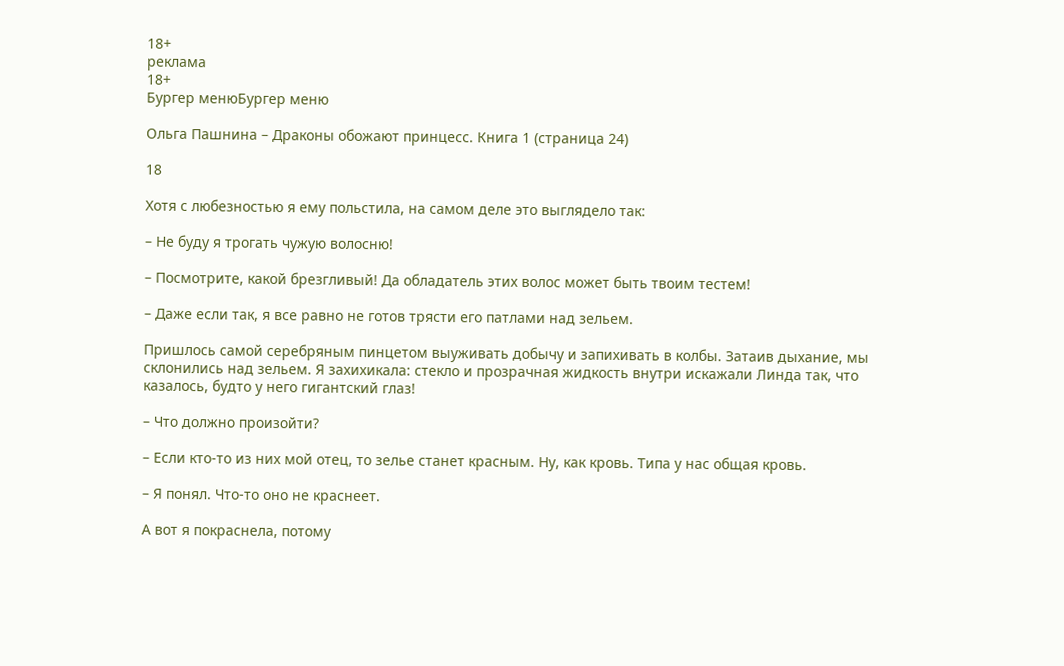18+
реклама
18+
Бургер менюБургер меню

Ольга Пашнина – Драконы обожают принцесс. Книга 1 (страница 24)

18

Хотя с любезностью я ему польстила, на самом деле это выглядело так:

– Не буду я трогать чужую волосню!

– Посмотрите, какой брезгливый! Да обладатель этих волос может быть твоим тестем!

– Даже если так, я все равно не готов трясти его патлами над зельем.

Пришлось самой серебряным пинцетом выуживать добычу и запихивать в колбы. Затаив дыхание, мы склонились над зельем. Я захихикала: стекло и прозрачная жидкость внутри искажали Линда так, что казалось, будто у него гигантский глаз!

– Что должно произойти?

– Если кто-то из них мой отец, то зелье станет красным. Ну, как кровь. Типа у нас общая кровь.

– Я понял. Что-то оно не краснеет.

А вот я покраснела, потому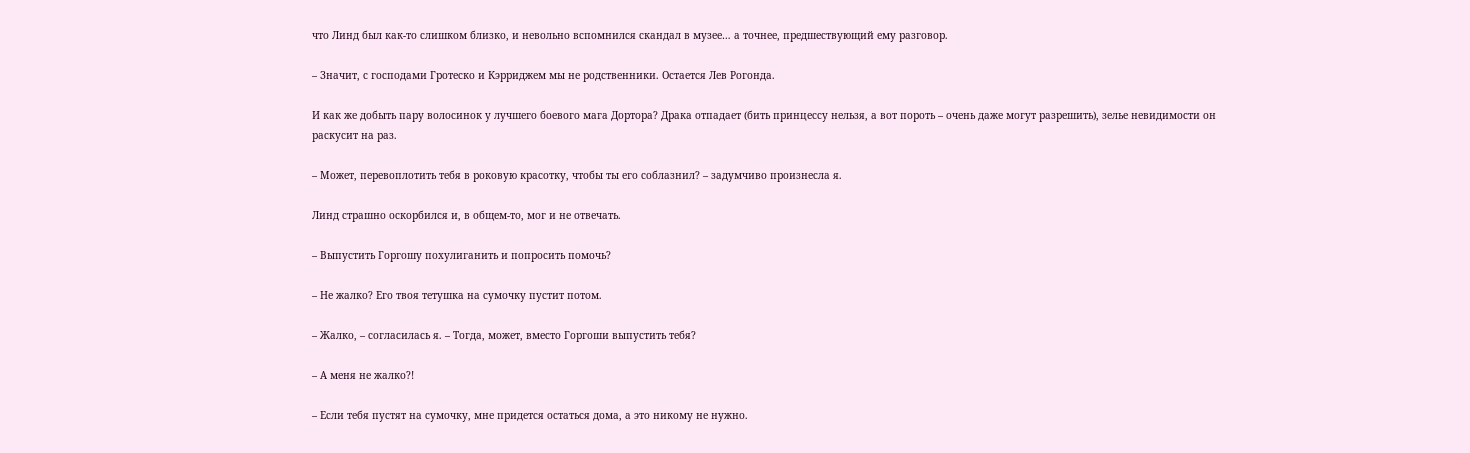что Линд был как-то слишком близко, и невольно вспомнился скандал в музее… а точнее, предшествующий ему разговор.

– Значит, с господами Гротеско и Кэрриджем мы не родственники. Остается Лев Рогонда.

И как же добыть пару волосинок у лучшего боевого мага Дортора? Драка отпадает (бить принцессу нельзя, а вот пороть – очень даже могут разрешить), зелье невидимости он раскусит на раз.

– Может, перевоплотить тебя в роковую красотку, чтобы ты его соблазнил? – задумчиво произнесла я.

Линд страшно оскорбился и, в общем-то, мог и не отвечать.

– Выпустить Горгошу похулиганить и попросить помочь?

– Не жалко? Его твоя тетушка на сумочку пустит потом.

– Жалко, – согласилась я. – Тогда, может, вместо Горгоши выпустить тебя?

– А меня не жалко?!

– Если тебя пустят на сумочку, мне придется остаться дома, а это никому не нужно.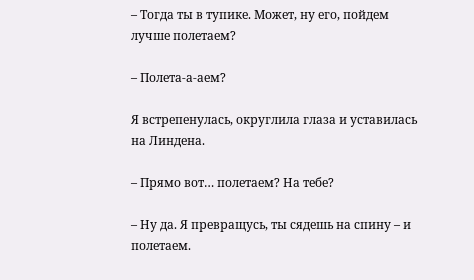– Тогда ты в тупике. Может, ну его, пойдем лучше полетаем?

– Полета-а-аем?

Я встрепенулась, округлила глаза и уставилась на Линдена.

– Прямо вот… полетаем? На тебе?

– Ну да. Я превращусь, ты сядешь на спину – и полетаем.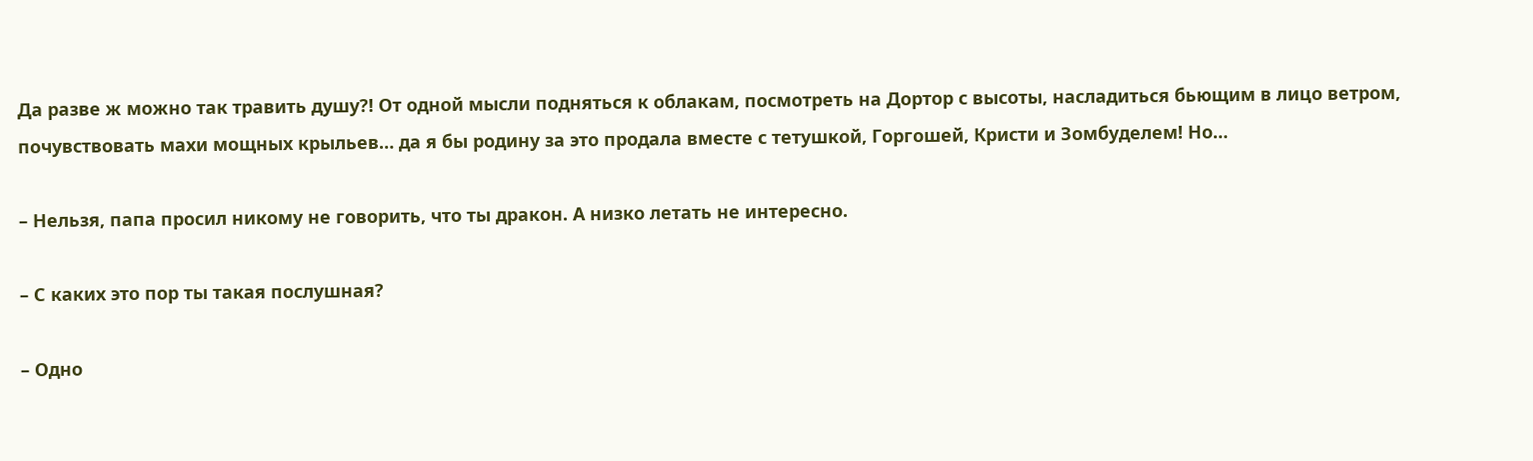Да разве ж можно так травить душу?! От одной мысли подняться к облакам, посмотреть на Дортор с высоты, насладиться бьющим в лицо ветром, почувствовать махи мощных крыльев… да я бы родину за это продала вместе с тетушкой, Горгошей, Кристи и Зомбуделем! Но…

– Нельзя, папа просил никому не говорить, что ты дракон. А низко летать не интересно.

– С каких это пор ты такая послушная?

– Одно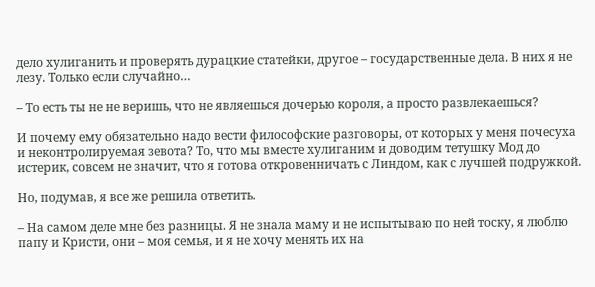дело хулиганить и проверять дурацкие статейки, другое – государственные дела. В них я не лезу. Только если случайно…

– То есть ты не не веришь, что не являешься дочерью короля, а просто развлекаешься?

И почему ему обязательно надо вести философские разговоры, от которых у меня почесуха и неконтролируемая зевота? То, что мы вместе хулиганим и доводим тетушку Мод до истерик, совсем не значит, что я готова откровенничать с Линдом, как с лучшей подружкой.

Но, подумав, я все же решила ответить.

– На самом деле мне без разницы. Я не знала маму и не испытываю по ней тоску, я люблю папу и Кристи, они – моя семья, и я не хочу менять их на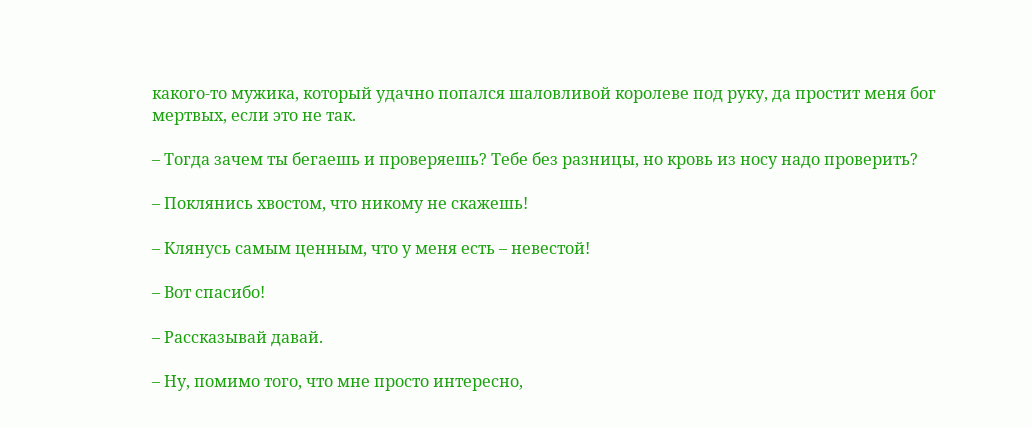какого-то мужика, который удачно попался шаловливой королеве под руку, да простит меня бог мертвых, если это не так.

– Тогда зачем ты бегаешь и проверяешь? Тебе без разницы, но кровь из носу надо проверить?

– Поклянись хвостом, что никому не скажешь!

– Клянусь самым ценным, что у меня есть – невестой!

– Вот спасибо!

– Рассказывай давай.

– Ну, помимо того, что мне просто интересно,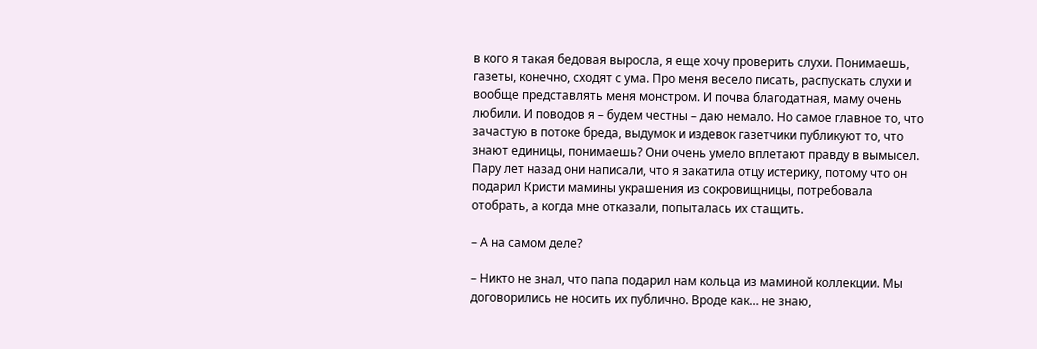в кого я такая бедовая выросла, я еще хочу проверить слухи. Понимаешь, газеты, конечно, сходят с ума. Про меня весело писать, распускать слухи и вообще представлять меня монстром. И почва благодатная, маму очень любили. И поводов я – будем честны – даю немало. Но самое главное то, что зачастую в потоке бреда, выдумок и издевок газетчики публикуют то, что знают единицы, понимаешь? Они очень умело вплетают правду в вымысел. Пару лет назад они написали, что я закатила отцу истерику, потому что он подарил Кристи мамины украшения из сокровищницы, потребовала отобрать, а когда мне отказали, попыталась их стащить.

– А на самом деле?

– Никто не знал, что папа подарил нам кольца из маминой коллекции. Мы договорились не носить их публично. Вроде как… не знаю,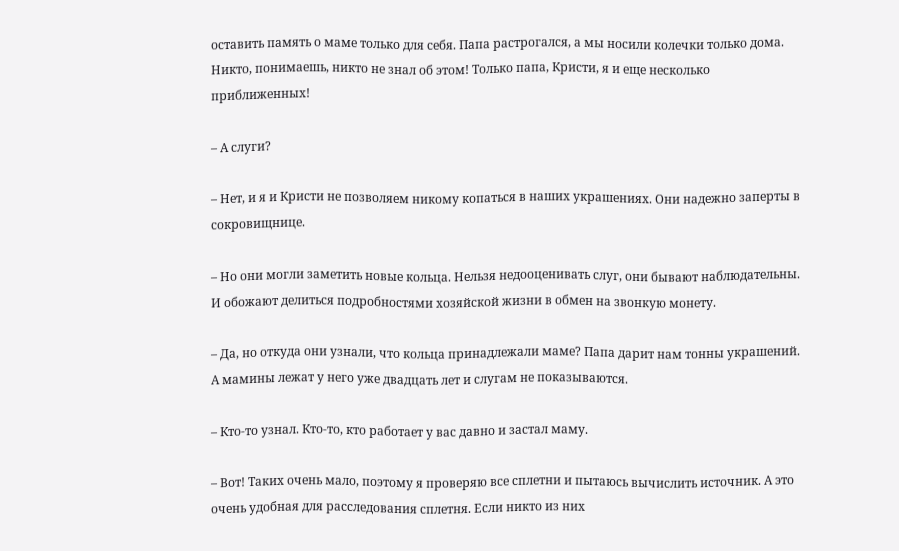оставить память о маме только для себя. Папа растрогался, а мы носили колечки только дома. Никто, понимаешь, никто не знал об этом! Только папа, Кристи, я и еще несколько приближенных!

– А слуги?

– Нет, и я и Кристи не позволяем никому копаться в наших украшениях. Они надежно заперты в сокровищнице.

– Но они могли заметить новые кольца. Нельзя недооценивать слуг, они бывают наблюдательны. И обожают делиться подробностями хозяйской жизни в обмен на звонкую монету.

– Да, но откуда они узнали, что кольца принадлежали маме? Папа дарит нам тонны украшений. А мамины лежат у него уже двадцать лет и слугам не показываются.

– Кто-то узнал. Кто-то, кто работает у вас давно и застал маму.

– Вот! Таких очень мало, поэтому я проверяю все сплетни и пытаюсь вычислить источник. А это очень удобная для расследования сплетня. Если никто из них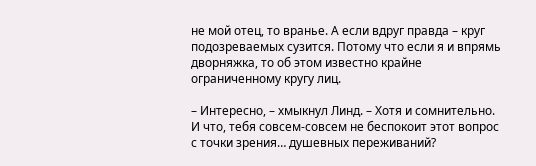не мой отец, то вранье. А если вдруг правда – круг подозреваемых сузится. Потому что если я и впрямь дворняжка, то об этом известно крайне ограниченному кругу лиц.

– Интересно, – хмыкнул Линд. – Хотя и сомнительно. И что, тебя совсем-совсем не беспокоит этот вопрос с точки зрения… душевных переживаний?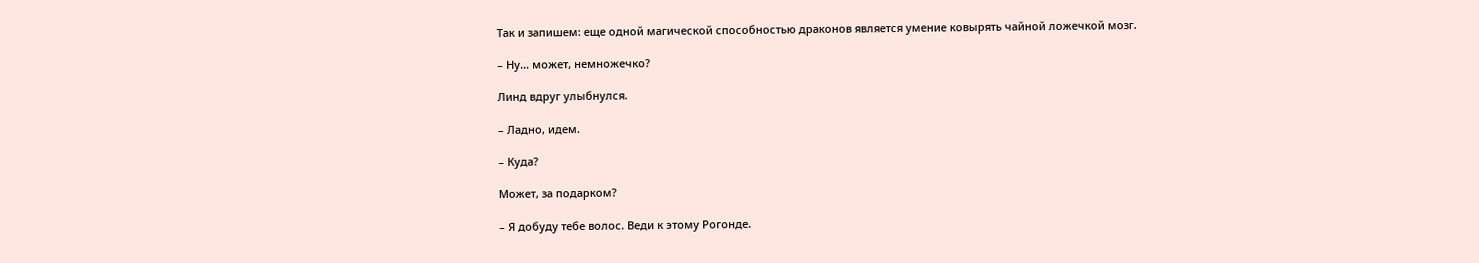Так и запишем: еще одной магической способностью драконов является умение ковырять чайной ложечкой мозг.

– Ну… может, немножечко?

Линд вдруг улыбнулся.

– Ладно, идем.

– Куда?

Может, за подарком?

– Я добуду тебе волос. Веди к этому Рогонде.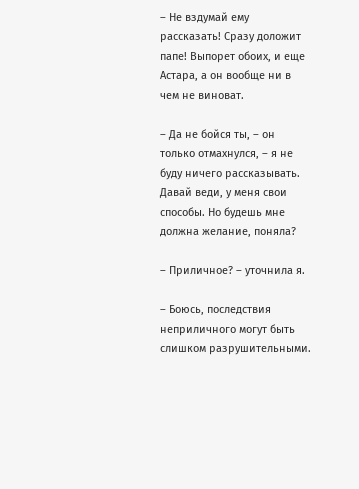– Не вздумай ему рассказать! Сразу доложит папе! Выпорет обоих, и еще Астара, а он вообще ни в чем не виноват.

– Да не бойся ты, – он только отмахнулся, – я не буду ничего рассказывать. Давай веди, у меня свои способы. Но будешь мне должна желание, поняла?

– Приличное? – уточнила я.

– Боюсь, последствия неприличного могут быть слишком разрушительными.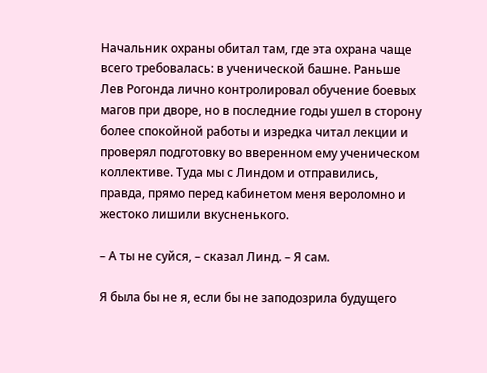Начальник охраны обитал там, где эта охрана чаще всего требовалась: в ученической башне. Раньше Лев Рогонда лично контролировал обучение боевых магов при дворе, но в последние годы ушел в сторону более спокойной работы и изредка читал лекции и проверял подготовку во вверенном ему ученическом коллективе. Туда мы с Линдом и отправились, правда, прямо перед кабинетом меня вероломно и жестоко лишили вкусненького.

– А ты не суйся, – сказал Линд. – Я сам.

Я была бы не я, если бы не заподозрила будущего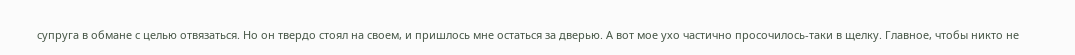супруга в обмане с целью отвязаться. Но он твердо стоял на своем, и пришлось мне остаться за дверью. А вот мое ухо частично просочилось-таки в щелку. Главное, чтобы никто не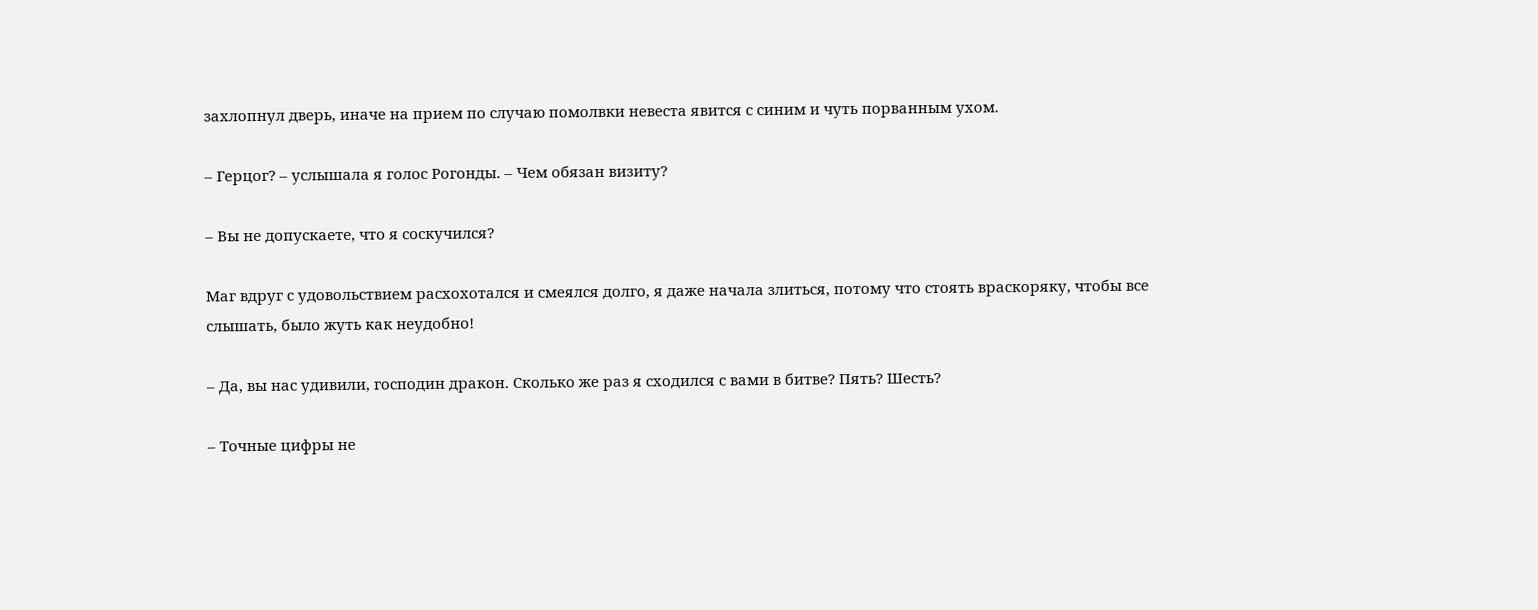захлопнул дверь, иначе на прием по случаю помолвки невеста явится с синим и чуть порванным ухом.

– Герцог? – услышала я голос Рогонды. – Чем обязан визиту?

– Вы не допускаете, что я соскучился?

Маг вдруг с удовольствием расхохотался и смеялся долго, я даже начала злиться, потому что стоять враскоряку, чтобы все слышать, было жуть как неудобно!

– Да, вы нас удивили, господин дракон. Сколько же раз я сходился с вами в битве? Пять? Шесть?

– Точные цифры не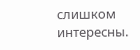слишком интересны.